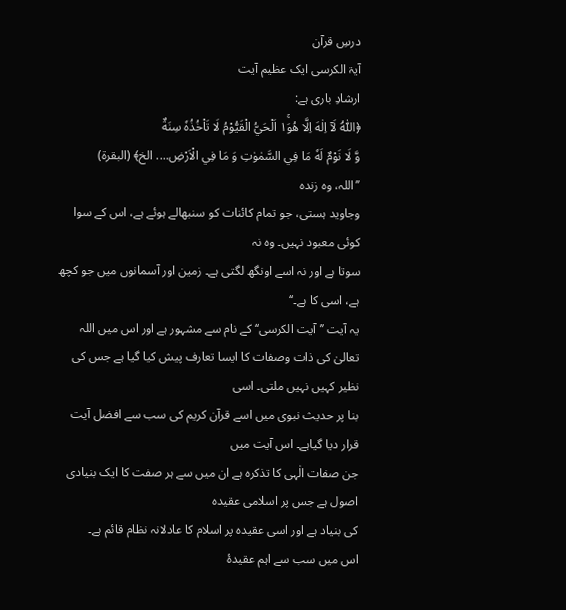درسِ قرآن
آیۃ الکرسی ایک عظیم آیت
ارشادِ باری ہے:
﴿اَللّٰهُ لَاۤ اِلٰهَ اِلَّا هُوَ١ۚ اَلْحَيُّ الْقَيُّوْمُ لَا تَاْخُذُهٗ سِنَةٌ
وَّ لَا نَوْمٌ لَهٗ مَا فِي السَّمٰوٰتِ وَ مَا فِي الْاَرْضِ.... الخ﴾ (البقرة)
’’اللہ، وہ زندہ
وجاوید ہستی، جو تمام کائنات کو سنبھالے ہوئے ہے، اس کے سوا کوئی معبود نہیں۔ وہ نہ
سوتا ہے اور نہ اسے اونگھ لگتی ہے۔ زمین اور آسمانوں میں جو کچھ ہے، اسی کا ہے۔‘‘
یہ آیت ’’آیت الکرسی‘‘ کے نام سے مشہور ہے اور اس میں اللہ
تعالیٰ کی ذات وصفات کا ایسا تعارف پیش کیا گیا ہے جس کی نظیر کہیں نہیں ملتی۔ اسی
بنا پر حدیث نبوی میں اسے قرآن کریم کی سب سے افضل آیت قرار دیا گیاہے۔ اس آیت میں
جن صفات الٰہی کا تذکرہ ہے ان میں سے ہر صفت کا ایک بنیادی اصول ہے جس پر اسلامی عقیدہ
کی بنیاد ہے اور اسی عقیدہ پر اسلام کا عادلانہ نظام قائم ہے۔
اس میں سب سے اہم عقیدۂ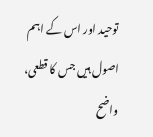توحید اور اس کے اہم اصول ہیں جس کا قطعی، واضح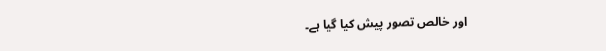اور خالص تصور پیش کیا گیا ہے۔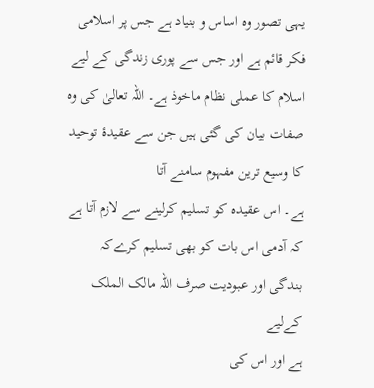یہی تصور وہ اساس و بنیاد ہے جس پر اسلامی فکر قائم ہے اور جس سے پوری زندگی کے لیے
اسلام کا عملی نظام ماخوذ ہے۔ اللہ تعالیٰ کی وہ صفات بیان کی گئی ہیں جن سے عقیدۂ توحید کا وسیع ترین مفہوم سامنے آتا
ہے۔ اس عقیدہ کو تسلیم کرلینے سے لازم آتا ہے کہ آدمی اس بات کو بھی تسلیم کرےکہ
بندگی اور عبودیت صرف اللہ مالک الملک کےلیے
ہے اور اس کی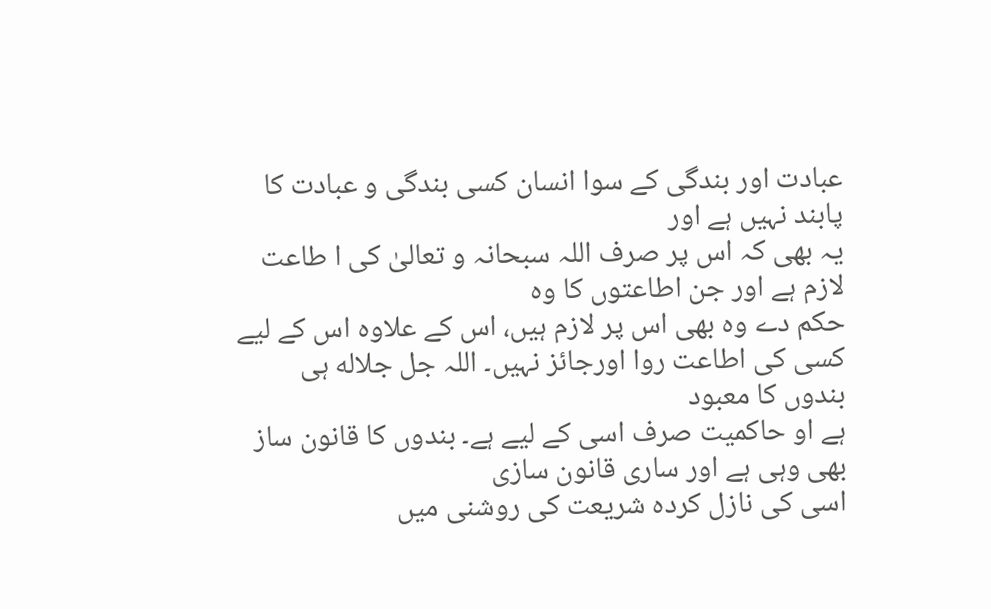عبادت اور بندگی کے سوا انسان کسی بندگی و عبادت کا پابند نہیں ہے اور
یہ بھی کہ اس پر صرف اللہ سبحانہ و تعالیٰ کی ا طاعت لازم ہے اور جن اطاعتوں کا وہ
حکم دے وہ بھی اس پر لازم ہیں، اس کے علاوہ اس کے لیے کسی کی اطاعت روا اورجائز نہیں۔ اللہ جل جلاله ہی بندوں کا معبود
ہے او حاکمیت صرف اسی کے لیے ہے۔ بندوں کا قانون ساز بھی وہی ہے اور ساری قانون سازی
اسی کی نازل کردہ شریعت کی روشنی میں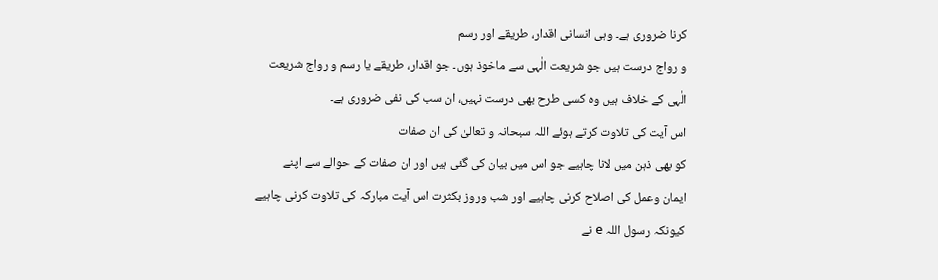کرنا ضروری ہے۔ وہی انسانی اقدار، طریقے اور رسم
و رواج درست ہیں جو شریعت الٰہی سے ماخوذ ہوں۔ جو اقدار، طریقے یا رسم و رواج شریعت
الٰہی کے خلاف ہیں وہ کسی طرح بھی درست نہیں، ان سب کی نفی ضروری ہے۔
اس آیت کی تلاوت کرتے ہوئے اللہ سبحانہ و تعالیٰ کی ان صفات
کو بھی ذہن میں لانا چاہیے جو اس میں بیان کی گئی ہیں اور ان صفات کے حوالے سے اپنے
ایمان وعمل کی اصلاح کرنی چاہیے اور شب وروز بکثرت اس آیت مبارکہ کی تلاوت کرنی چاہیے
کیونکہ رسول اللہ e نے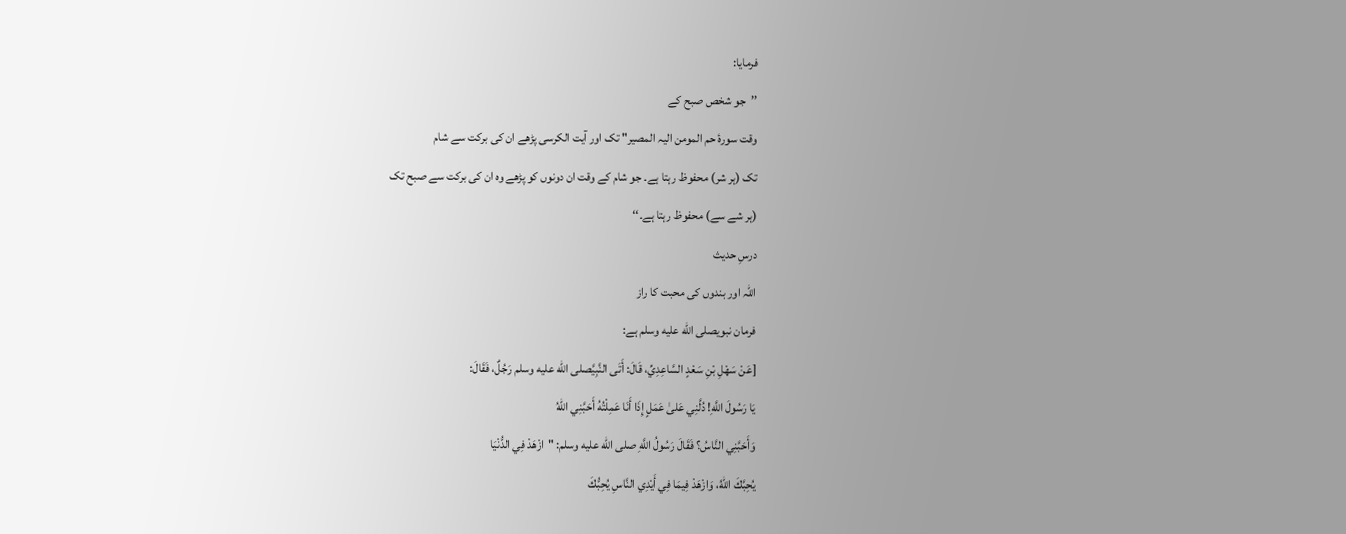فرمایا:
’’جو شخص صبح کے
وقت سورۂ حم المومن اليہ المصیر" تک اور آیت الکرسی پڑھے ان کی برکت سے شام
تک (ہر شر) محفوظ رہتا ہے۔ جو شام کے وقت ان دونوں کو پڑھے وہ ان کی برکت سے صبح تک
(ہر شے سے) محفوظ رہتا ہے۔‘‘
درسِ حدیث
اللہ اور بندوں کی محبت کا راز
فرمان نبویصلى الله عليه وسلم ہے:
[عَنْ سَهْلِ بْنِ سَعْدٍ السَّاعِدِيِّ، قَالَ: أَتَى النَّبِيَّصلى الله عليه وسلم رَجُلٌ، فَقَالَ:
يَا رَسُولَ اللَّهِ! دُلَّنِي عَلىٰ عَمَلٍ إِذَا أَنَا عَمِلْتُهُ أَحَبَّنِي اللّٰهُ
وَأَحَبَّنِي النَّاسُ؟ فَقَالَ رَسُولُ اللَّهِ صلى الله عليه وسلم: "ازْهَدْ فِي الدُّنْيَا
يُحِبَّكَ اللّٰهُ، وَازْهَدْ فِيمَا فِي أَيْدِي النَّاسِ يُحِبُّكَ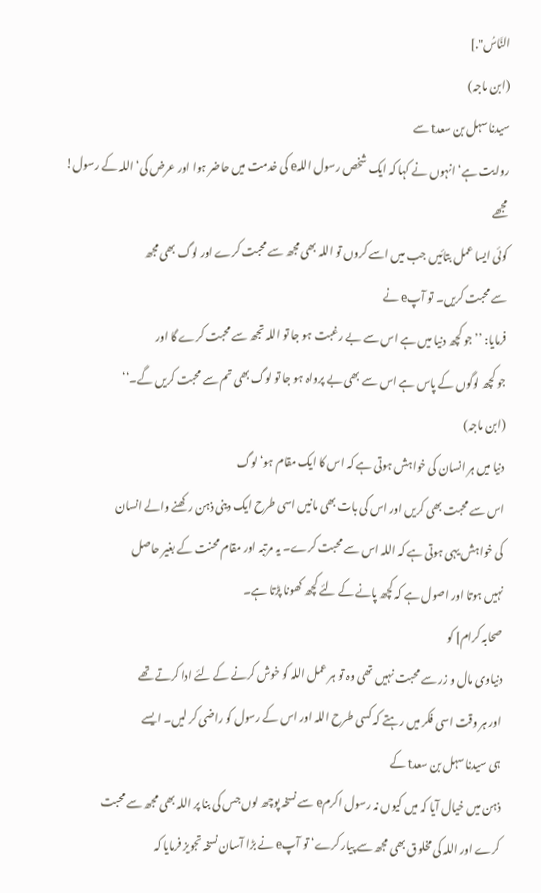النَّاسُ".]
(ابن ماجہ)
سیدنا سہل بن سعدt سے
روایت ہے‘ انہوں نے کہا کہ ایک شخص رسول اللہe کی خدمت میں حاضر ہوا اور عرض کی‘ اللہ کے رسول! مجھے
کوئی ایسا عمل بتائیں جب میں اسے کروں تو اللہ بھی مجھ سے محبت کرے اور لوگ بھی مجھ
سے محبت کریں۔ تو آپe نے
فرمایا: ’’جو کچھ دنیا میں ہے اس سے بے رغبت ہو جا تو اللہ تجھ سے محبت کرے گا اور
جو کچھ لوگوں کے پاس ہے اس سے بھی بے پرواہ ہو جا تو لوگ بھی تم سے محبت کریں گے۔‘‘
(ابن ماجہ)
دنیا میں ہر انسان کی خواہش ہوتی ہے کہ اس کا ایک مقام ہو‘ لوگ
اس سے محبت بھی کریں اور اس کی بات بھی مانیں اسی طرح ایک دینی ذہن رکھنے والے انسان
کی خواہش یہی ہوتی ہے کہ اللہ اس سے محبت کرے۔ یہ مرتبہ اور مقام محنت کے بغیر حاصل
نہیں ہوتا اور اصول ہے کہ کچھ پانے کے لئے کچھ کھونا پڑتا ہے۔
صحابہ کرام] کو
دنیاوی مال و زر سے محبت نہیں تھی وہ تو ہر عمل اللہ کو خوش کرنے کے لئے ادا کرتے تھے
اور ہر وقت اسی فکر میں رہتے کہ کسی طرح اللہ اور اس کے رسول کو راضی کر لیں۔ ایسے
ہی سیدنا سہل بن سعدt کے
ذہن میں خیال آیا کہ میں کیوں نہ رسول اکرمe سے نسخہ پوچھ لوں جس کی بنا پر اللہ بھی مجھ سے محبت
کرے اور اللہ کی مخلوق بھی مجھ سے پیار کرے‘ تو آپe نے بڑا آسان نسخہ تجویز فرمایا کہ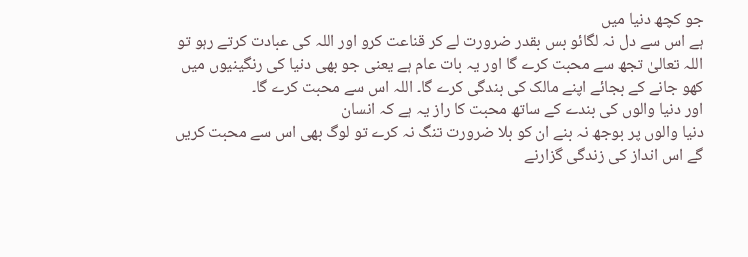جو کچھ دنیا میں
ہے اس سے دل نہ لگائو بس بقدر ضرورت لے کر قناعت کرو اور اللہ کی عبادت کرتے رہو تو
اللہ تعالیٰ تجھ سے محبت کرے گا اور یہ بات عام ہے یعنی جو بھی دنیا کی رنگینیوں میں
کھو جانے کے بجائے اپنے مالک کی بندگی کرے گا۔ اللہ اس سے محبت کرے گا۔
اور دنیا والوں کی بندے کے ساتھ محبت کا راز یہ ہے کہ انسان
دنیا والوں پر بوجھ نہ بنے ان کو بلا ضرورت تنگ نہ کرے تو لوگ بھی اس سے محبت کریں
گے اس انداز کی زندگی گزارنے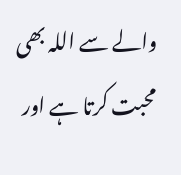والے سے اللہ بھی محبت کرتا ہے اور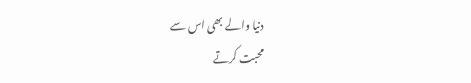دنیا والے بھی اس سے
محبت کرتے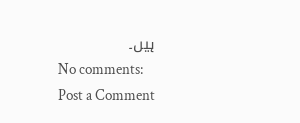ہیں۔
No comments:
Post a Comment